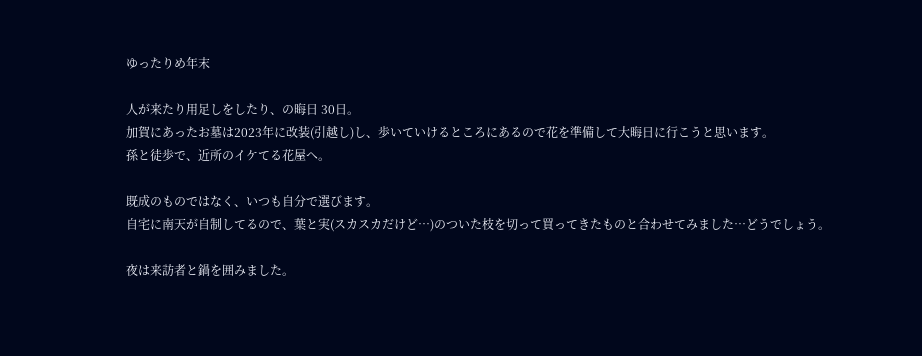ゆったりめ年末

人が来たり用足しをしたり、の晦日 30日。
加賀にあったお墓は2023年に改装(引越し)し、歩いていけるところにあるので花を準備して大晦日に行こうと思います。
孫と徒歩で、近所のイケてる花屋へ。

既成のものではなく、いつも自分で選びます。
自宅に南天が自制してるので、葉と実(スカスカだけど…)のついた枝を切って買ってきたものと合わせてみました…どうでしょう。

夜は来訪者と鍋を囲みました。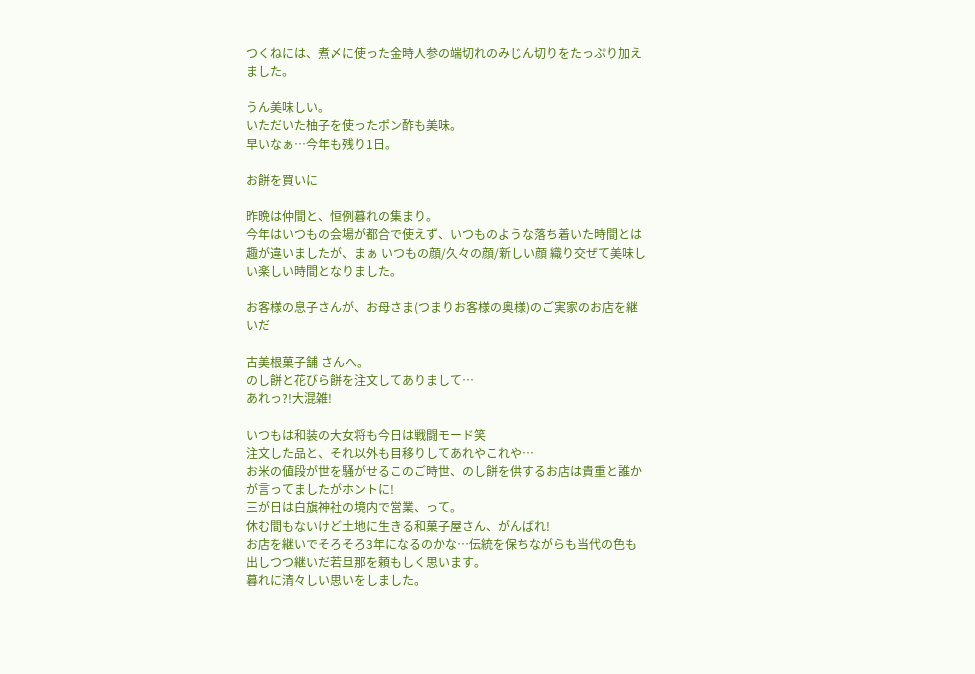つくねには、煮〆に使った金時人参の端切れのみじん切りをたっぷり加えました。

うん美味しい。
いただいた柚子を使ったポン酢も美味。
早いなぁ…今年も残り1日。

お餅を買いに

昨晩は仲間と、恒例暮れの集まり。
今年はいつもの会場が都合で使えず、いつものような落ち着いた時間とは趣が違いましたが、まぁ いつもの顔/久々の顔/新しい顔 織り交ぜて美味しい楽しい時間となりました。

お客様の息子さんが、お母さま(つまりお客様の奥様)のご実家のお店を継いだ

古美根菓子舗 さんへ。
のし餅と花びら餅を注文してありまして…
あれっ?!大混雑!

いつもは和装の大女将も今日は戦闘モード笑
注文した品と、それ以外も目移りしてあれやこれや…
お米の値段が世を騒がせるこのご時世、のし餅を供するお店は貴重と誰かが言ってましたがホントに!
三が日は白旗神社の境内で営業、って。
休む間もないけど土地に生きる和菓子屋さん、がんばれ!
お店を継いでそろそろ3年になるのかな…伝統を保ちながらも当代の色も出しつつ継いだ若旦那を頼もしく思います。
暮れに清々しい思いをしました。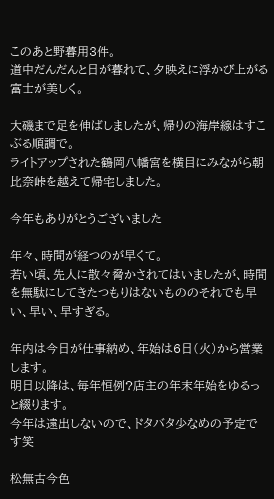このあと野暮用3件。
道中だんだんと日が暮れて、夕映えに浮かび上がる富士が美しく。

大磯まで足を伸ばしましたが、帰りの海岸線はすこぶる順調で。
ライトアップされた鶴岡八幡宮を横目にみながら朝比奈峠を越えて帰宅しました。

今年もありがとうございました

年々、時間が経つのが早くて。
若い頃、先人に散々脅かされてはいましたが、時間を無駄にしてきたつもりはないもののそれでも早い、早い、早すぎる。

年内は今日が仕事納め、年始は6日(火)から営業します。
明日以降は、毎年恒例?店主の年末年始をゆるっと綴ります。
今年は遠出しないので、ドタバタ少なめの予定です笑

松無古今色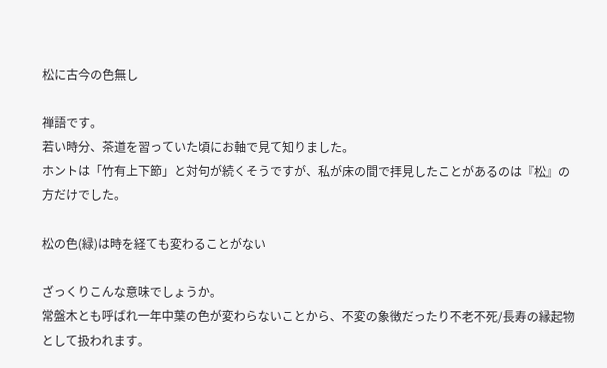松に古今の色無し

禅語です。
若い時分、茶道を習っていた頃にお軸で見て知りました。
ホントは「竹有上下節」と対句が続くそうですが、私が床の間で拝見したことがあるのは『松』の方だけでした。

松の色(緑)は時を経ても変わることがない

ざっくりこんな意味でしょうか。
常盤木とも呼ばれ一年中葉の色が変わらないことから、不変の象徴だったり不老不死/長寿の縁起物として扱われます。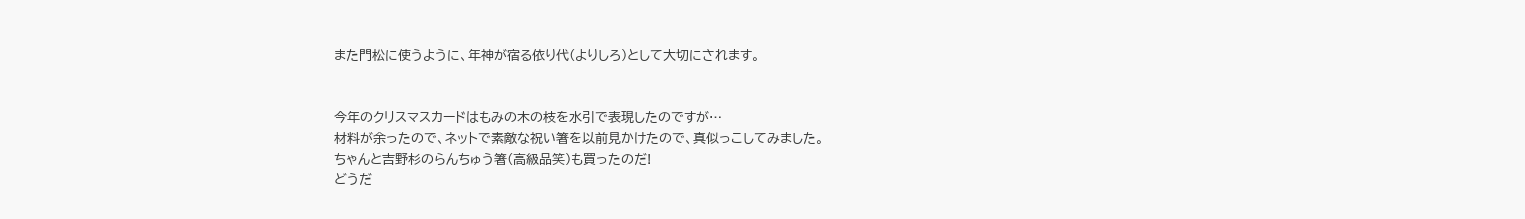また門松に使うように、年神が宿る依り代(よりしろ)として大切にされます。


今年のクリスマスカードはもみの木の枝を水引で表現したのですが…
材料が余ったので、ネットで素敵な祝い箸を以前見かけたので、真似っこしてみました。
ちゃんと吉野杉のらんちゅう箸(高級品笑)も買ったのだ!
どうだ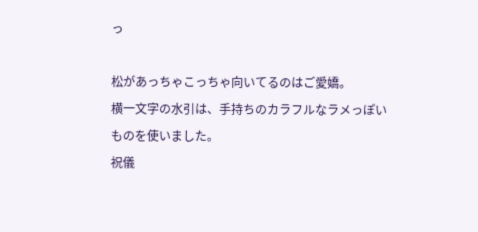っ

松があっちゃこっちゃ向いてるのはご愛嬌。
横一文字の水引は、手持ちのカラフルなラメっぽいものを使いました。
祝儀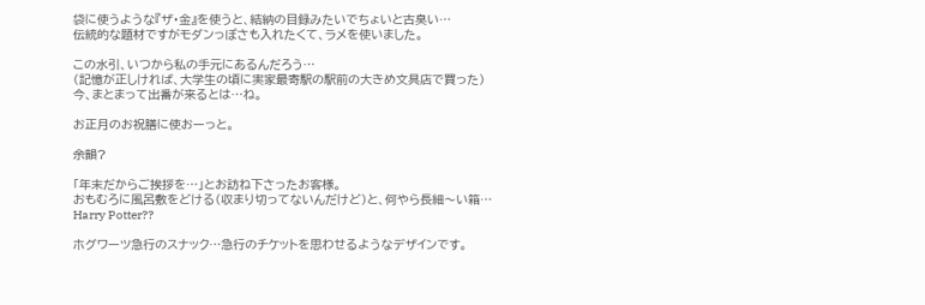袋に使うような『ザ・金』を使うと、結納の目録みたいでちょいと古臭い…
伝統的な題材ですがモダンっぽさも入れたくて、ラメを使いました。

この水引、いつから私の手元にあるんだろう…
(記憶が正しければ、大学生の頃に実家最寄駅の駅前の大きめ文具店で買った)
今、まとまって出番が来るとは…ね。

お正月のお祝膳に使おーっと。

余韻?

「年末だからご挨拶を…」とお訪ね下さったお客様。
おもむろに風呂敷をどける(収まり切ってないんだけど)と、何やら長細〜い箱…
Harry Potter??

ホグワーツ急行のスナック…急行のチケットを思わせるようなデザインです。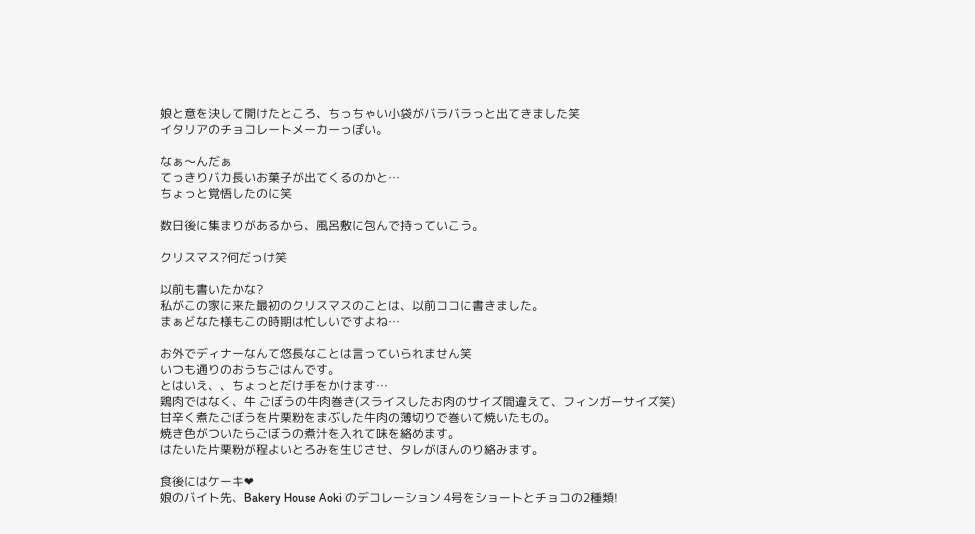娘と意を決して開けたところ、ちっちゃい小袋がバラバラっと出てきました笑
イタリアのチョコレートメーカーっぽい。

なぁ〜んだぁ
てっきりバカ長いお菓子が出てくるのかと…
ちょっと覚悟したのに笑

数日後に集まりがあるから、風呂敷に包んで持っていこう。

クリスマス?何だっけ笑

以前も書いたかな?
私がこの家に来た最初のクリスマスのことは、以前ココに書きました。
まぁどなた様もこの時期は忙しいですよね…

お外でディナーなんて悠長なことは言っていられません笑
いつも通りのおうちごはんです。
とはいえ、、ちょっとだけ手をかけます…
鶏肉ではなく、牛 ごぼうの牛肉巻き(スライスしたお肉のサイズ間違えて、フィンガーサイズ笑)
甘辛く煮たごぼうを片栗粉をまぶした牛肉の薄切りで巻いて焼いたもの。
焼き色がついたらごぼうの煮汁を入れて味を絡めます。
はたいた片栗粉が程よいとろみを生じさせ、タレがほんのり絡みます。

食後にはケーキ❤
娘のバイト先、Bakery House Aoki のデコレーション 4号をショートとチョコの2種類!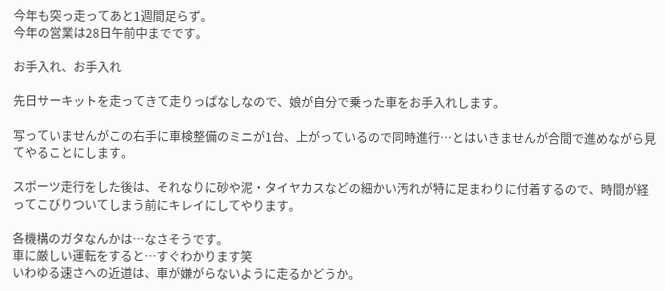今年も突っ走ってあと1週間足らず。
今年の営業は28日午前中までです。

お手入れ、お手入れ

先日サーキットを走ってきて走りっぱなしなので、娘が自分で乗った車をお手入れします。

写っていませんがこの右手に車検整備のミニが1台、上がっているので同時進行…とはいきませんが合間で進めながら見てやることにします。

スポーツ走行をした後は、それなりに砂や泥・タイヤカスなどの細かい汚れが特に足まわりに付着するので、時間が経ってこびりついてしまう前にキレイにしてやります。

各機構のガタなんかは…なさそうです。
車に厳しい運転をすると…すぐわかります笑
いわゆる速さへの近道は、車が嫌がらないように走るかどうか。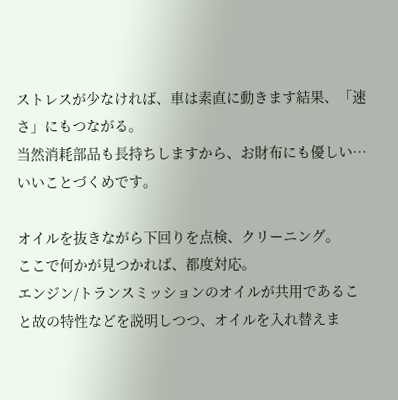ストレスが少なければ、車は素直に動きます結果、「速さ」にもつながる。
当然消耗部品も長持ちしますから、お財布にも優しい…いいことづくめです。

オイルを抜きながら下回りを点検、クリーニング。
ここで何かが見つかれば、都度対応。
エンジン/トランスミッションのオイルが共用であること故の特性などを説明しつつ、オイルを入れ替えま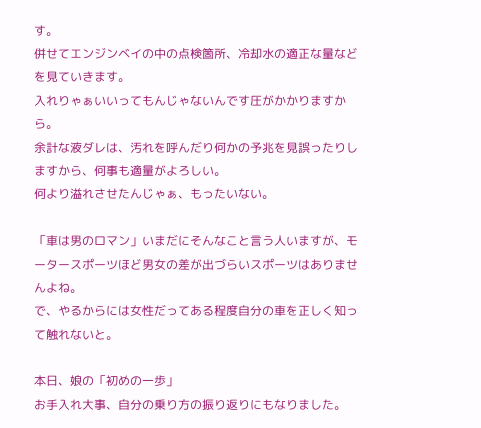す。
併せてエンジンベイの中の点検箇所、冷却水の適正な量などを見ていきます。
入れりゃぁいいってもんじゃないんです圧がかかりますから。
余計な液ダレは、汚れを呼んだり何かの予兆を見誤ったりしますから、何事も適量がよろしい。
何より溢れさせたんじゃぁ、もったいない。

「車は男のロマン」いまだにそんなこと言う人いますが、モータースポーツほど男女の差が出づらいスポーツはありませんよね。
で、やるからには女性だってある程度自分の車を正しく知って触れないと。

本日、娘の「初めの一歩」
お手入れ大事、自分の乗り方の振り返りにもなりました。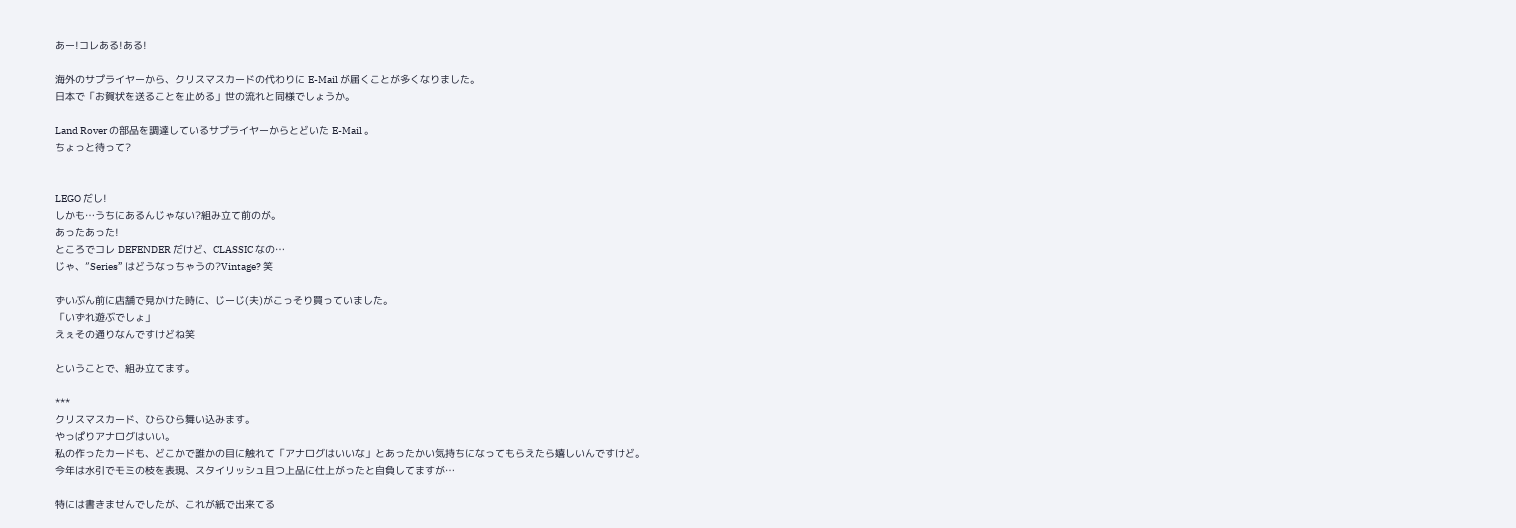あー!コレある!ある!

海外のサプライヤーから、クリスマスカードの代わりに E-Mail が届くことが多くなりました。
日本で「お賀状を送ることを止める」世の流れと同様でしょうか。

Land Rover の部品を調達しているサプライヤーからとどいた E-Mail 。
ちょっと待って?


LEGO だし!
しかも…うちにあるんじゃない?組み立て前のが。
あったあった!
ところでコレ DEFENDER だけど、CLASSIC なの…
じゃ、”Series” はどうなっちゃうの?Vintage? 笑

ずいぶん前に店舗で見かけた時に、じーじ(夫)がこっそり買っていました。
「いずれ遊ぶでしょ」
えぇその通りなんですけどね笑

ということで、組み立てます。

***
クリスマスカード、ひらひら舞い込みます。
やっぱりアナログはいい。
私の作ったカードも、どこかで誰かの目に触れて「アナログはいいな」とあったかい気持ちになってもらえたら嬉しいんですけど。
今年は水引でモミの枝を表現、スタイリッシュ且つ上品に仕上がったと自負してますが…

特には書きませんでしたが、これが紙で出来てる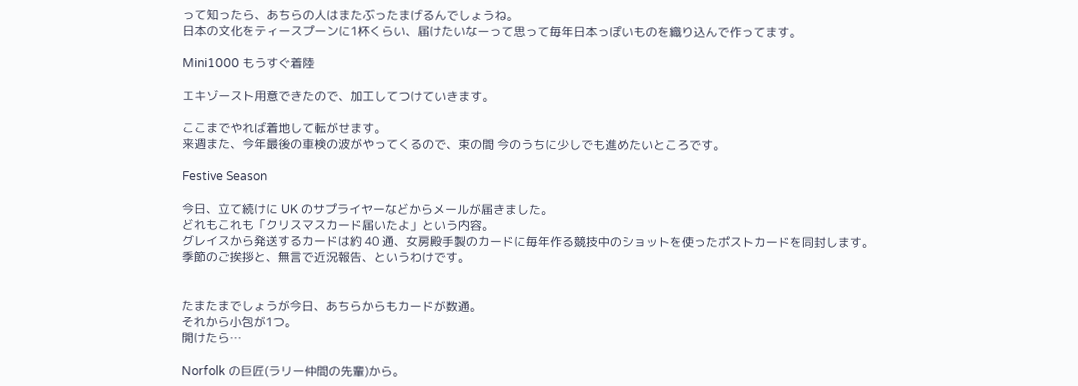って知ったら、あちらの人はまたぶったまげるんでしょうね。
日本の文化をティースプーンに1杯くらい、届けたいなーって思って毎年日本っぽいものを織り込んで作ってます。

Mini1000 もうすぐ着陸

エキゾースト用意できたので、加工してつけていきます。

ここまでやれば着地して転がせます。
来週また、今年最後の車検の波がやってくるので、束の間 今のうちに少しでも進めたいところです。

Festive Season

今日、立て続けに UK のサプライヤーなどからメールが届きました。
どれもこれも「クリスマスカード届いたよ」という内容。
グレイスから発送するカードは約 40 通、女房殿手製のカードに毎年作る競技中のショットを使ったポストカードを同封します。
季節のご挨拶と、無言で近況報告、というわけです。


たまたまでしょうが今日、あちらからもカードが数通。
それから小包が1つ。
開けたら…

Norfolk の巨匠(ラリー仲間の先輩)から。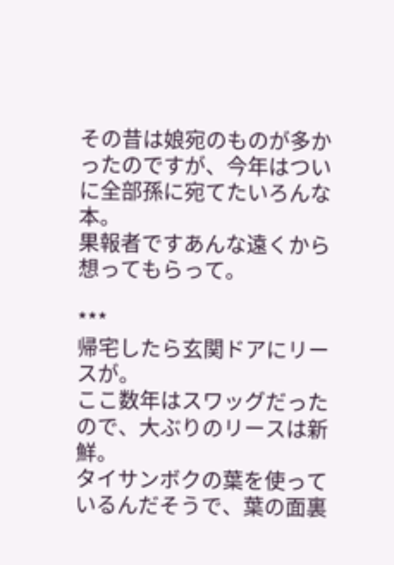その昔は娘宛のものが多かったのですが、今年はついに全部孫に宛てたいろんな本。
果報者ですあんな遠くから想ってもらって。

***
帰宅したら玄関ドアにリースが。
ここ数年はスワッグだったので、大ぶりのリースは新鮮。
タイサンボクの葉を使っているんだそうで、葉の面裏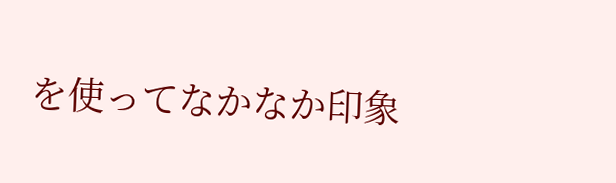を使ってなかなか印象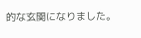的な玄関になりました。